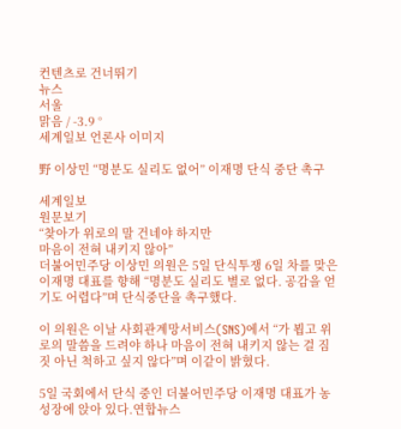컨텐츠로 건너뛰기
뉴스
서울
맑음 / -3.9 °
세계일보 언론사 이미지

野 이상민 “명분도 실리도 없어” 이재명 단식 중단 촉구

세계일보
원문보기
“찾아가 위로의 말 건네야 하지만
마음이 전혀 내키지 않아”
더불어민주당 이상민 의원은 5일 단식투쟁 6일 차를 맞은 이재명 대표를 향해 “명분도 실리도 별로 없다. 공감을 얻기도 어렵다”며 단식중단을 촉구했다.

이 의원은 이날 사회관계망서비스(SNS)에서 “가 뵙고 위로의 말씀을 드려야 하나 마음이 전혀 내키지 않는 걸 짐짓 아닌 척하고 싶지 않다”며 이같이 밝혔다.

5일 국회에서 단식 중인 더불어민주당 이재명 대표가 농성장에 앉아 있다.연합뉴스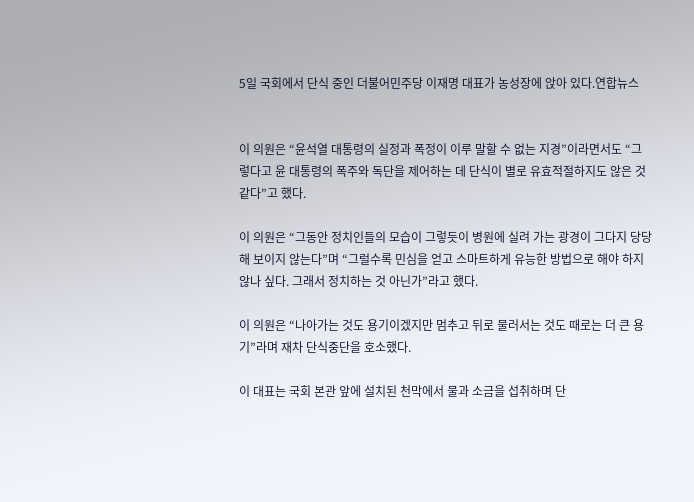5일 국회에서 단식 중인 더불어민주당 이재명 대표가 농성장에 앉아 있다.연합뉴스


이 의원은 “윤석열 대통령의 실정과 폭정이 이루 말할 수 없는 지경”이라면서도 “그렇다고 윤 대통령의 폭주와 독단을 제어하는 데 단식이 별로 유효적절하지도 않은 것 같다”고 했다.

이 의원은 “그동안 정치인들의 모습이 그렇듯이 병원에 실려 가는 광경이 그다지 당당해 보이지 않는다”며 “그럴수록 민심을 얻고 스마트하게 유능한 방법으로 해야 하지 않나 싶다. 그래서 정치하는 것 아닌가”라고 했다.

이 의원은 “나아가는 것도 용기이겠지만 멈추고 뒤로 물러서는 것도 때로는 더 큰 용기”라며 재차 단식중단을 호소했다.

이 대표는 국회 본관 앞에 설치된 천막에서 물과 소금을 섭취하며 단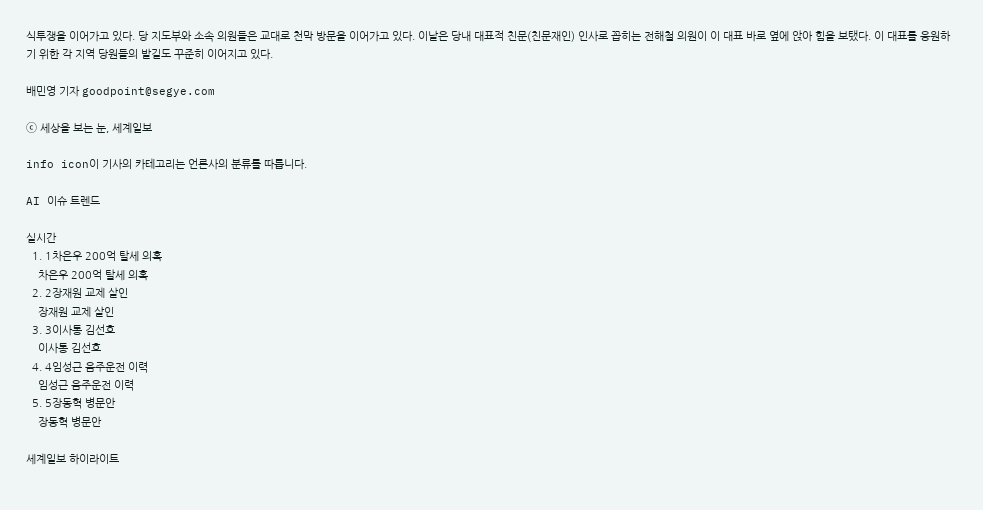식투쟁을 이어가고 있다. 당 지도부와 소속 의원들은 교대로 천막 방문을 이어가고 있다. 이날은 당내 대표적 친문(친문재인) 인사로 꼽히는 전해철 의원이 이 대표 바로 옆에 앉아 힘을 보탰다. 이 대표를 응원하기 위한 각 지역 당원들의 발길도 꾸준히 이어지고 있다.

배민영 기자 goodpoint@segye.com

ⓒ 세상을 보는 눈, 세계일보

info icon이 기사의 카테고리는 언론사의 분류를 따릅니다.

AI 이슈 트렌드

실시간
  1. 1차은우 200억 탈세 의혹
    차은우 200억 탈세 의혹
  2. 2장재원 교제 살인
    장재원 교제 살인
  3. 3이사통 김선호
    이사통 김선호
  4. 4임성근 음주운전 이력
    임성근 음주운전 이력
  5. 5장동혁 병문안
    장동혁 병문안

세계일보 하이라이트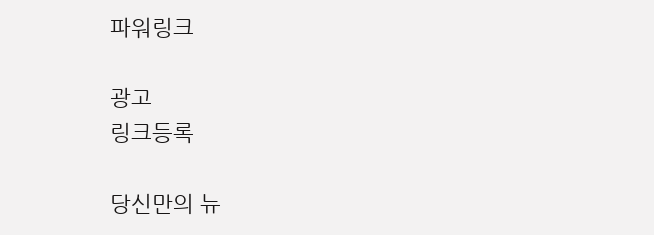파워링크

광고
링크등록

당신만의 뉴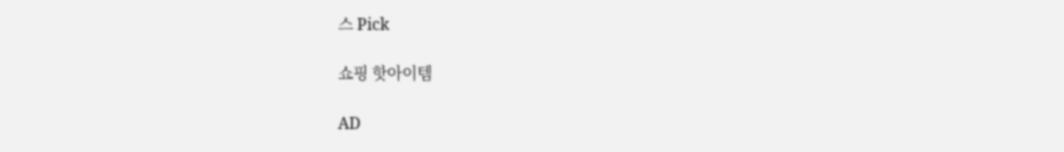스 Pick

쇼핑 핫아이템

AD